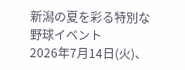新潟の夏を彩る特別な野球イベント
2026年7月14日(火)、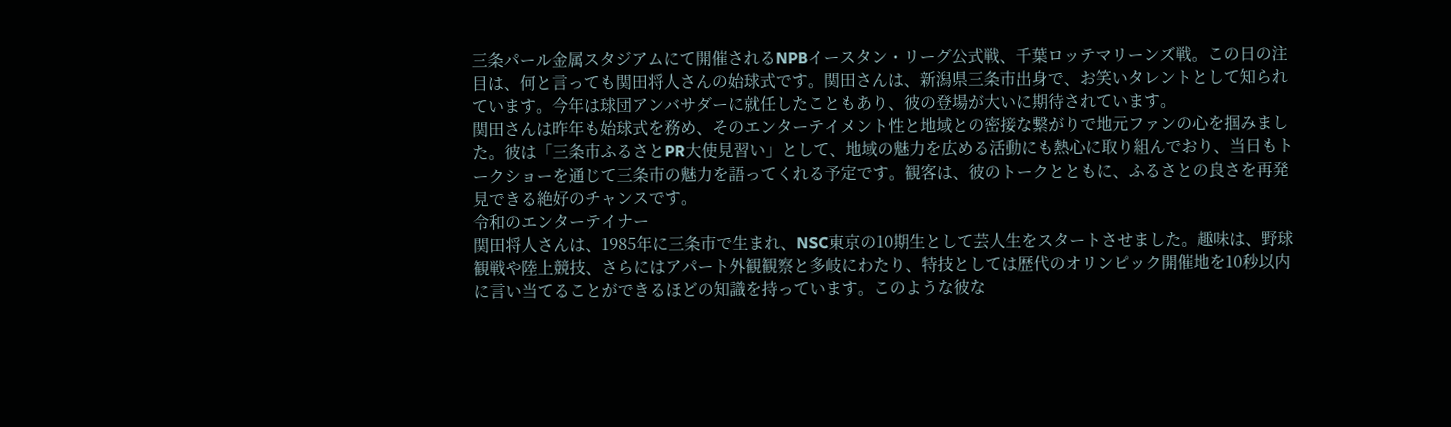三条パール金属スタジアムにて開催されるNPBイースタン・リーグ公式戦、千葉ロッテマリーンズ戦。この日の注目は、何と言っても関田将人さんの始球式です。関田さんは、新潟県三条市出身で、お笑いタレントとして知られています。今年は球団アンバサダーに就任したこともあり、彼の登場が大いに期待されています。
関田さんは昨年も始球式を務め、そのエンターテイメント性と地域との密接な繋がりで地元ファンの心を掴みました。彼は「三条市ふるさとPR大使見習い」として、地域の魅力を広める活動にも熱心に取り組んでおり、当日もトークショーを通じて三条市の魅力を語ってくれる予定です。観客は、彼のトークとともに、ふるさとの良さを再発見できる絶好のチャンスです。
令和のエンターテイナー
関田将人さんは、1985年に三条市で生まれ、NSC東京の10期生として芸人生をスタートさせました。趣味は、野球観戦や陸上競技、さらにはアパート外観観察と多岐にわたり、特技としては歴代のオリンピック開催地を10秒以内に言い当てることができるほどの知識を持っています。このような彼な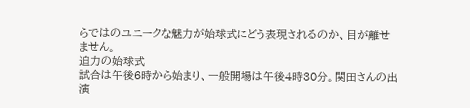らではのユニークな魅力が始球式にどう表現されるのか、目が離せません。
迫力の始球式
試合は午後6時から始まり、一般開場は午後4時30分。関田さんの出演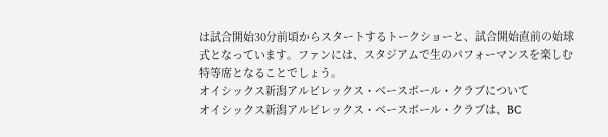は試合開始30分前頃からスタートするトークショーと、試合開始直前の始球式となっています。ファンには、スタジアムで生のパフォーマンスを楽しむ特等席となることでしょう。
オイシックス新潟アルビレックス・ベースボール・クラブについて
オイシックス新潟アルビレックス・ベースボール・クラブは、BC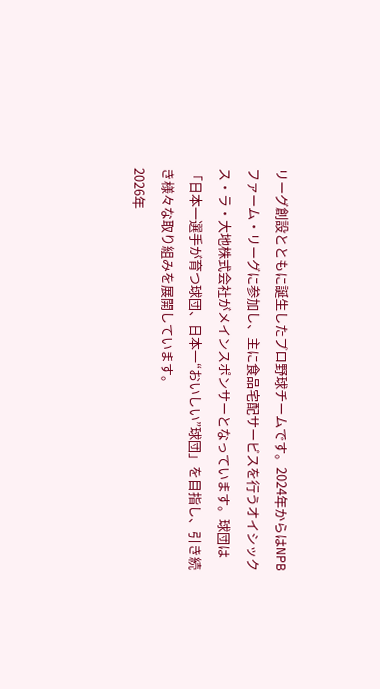リーグ創設とともに誕生したプロ野球チームです。2024年からはNPBファーム・リーグに参加し、主に食品宅配サービスを行うオイシックス・ラ・大地株式会社がメインスポンサーとなっています。球団は「日本一選手が育つ球団、日本一“おいしい”球団」を目指し、引き続き様々な取り組みを展開しています。
2026年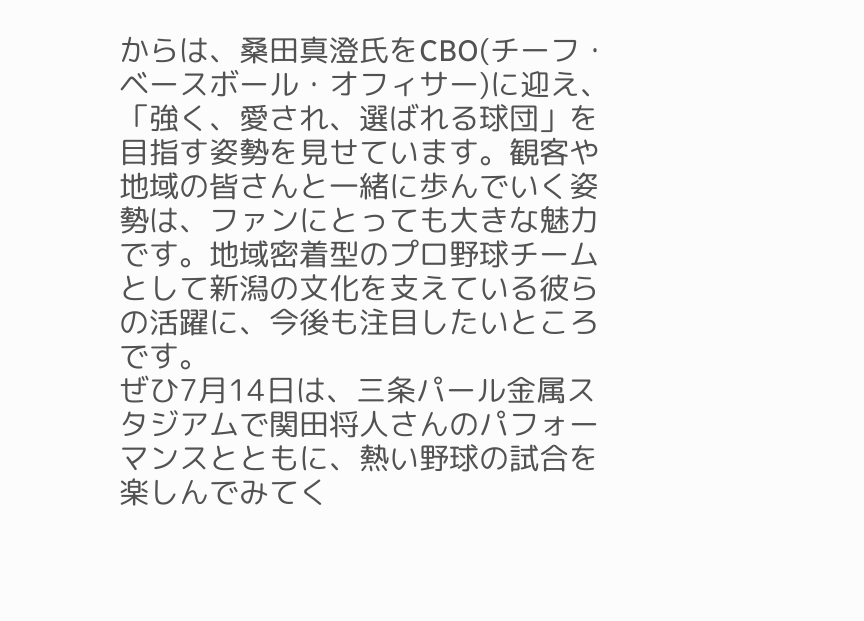からは、桑田真澄氏をCBO(チーフ・ベースボール・オフィサー)に迎え、「強く、愛され、選ばれる球団」を目指す姿勢を見せています。観客や地域の皆さんと一緒に歩んでいく姿勢は、ファンにとっても大きな魅力です。地域密着型のプロ野球チームとして新潟の文化を支えている彼らの活躍に、今後も注目したいところです。
ぜひ7月14日は、三条パール金属スタジアムで関田将人さんのパフォーマンスとともに、熱い野球の試合を楽しんでみてく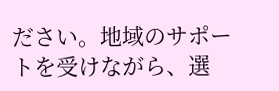ださい。地域のサポートを受けながら、選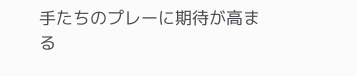手たちのプレーに期待が高まる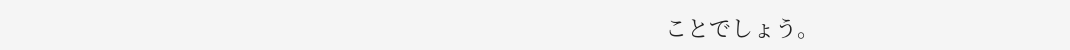ことでしょう。